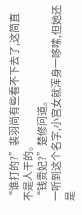“谁打的?”裴羽尚有些看不下去了,这简直不是人干的。
“钱贵妃?”楚修问道。
一听到这个名字,小宫女就浑身一哆嗦,但她还是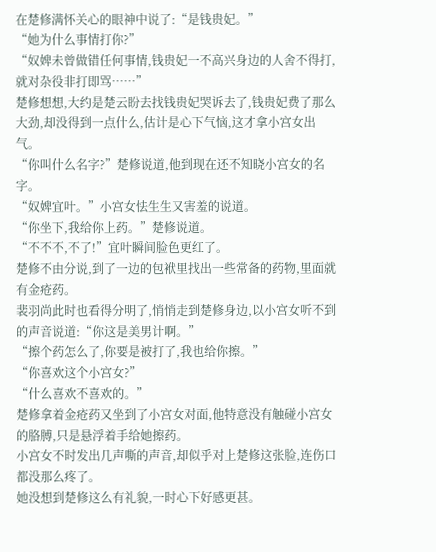在楚修满怀关心的眼神中说了:“是钱贵妃。”
“她为什么事情打你?”
“奴婢未曾做错任何事情,钱贵妃一不高兴身边的人舍不得打,就对杂役非打即骂……”
楚修想想,大约是楚云盼去找钱贵妃哭诉去了,钱贵妃费了那么大劲,却没得到一点什么,估计是心下气恼,这才拿小宫女出气。
“你叫什么名字?”楚修说道,他到现在还不知晓小宫女的名字。
“奴婢宜叶。”小宫女怯生生又害羞的说道。
“你坐下,我给你上药。”楚修说道。
“不不不,不了!”宜叶瞬间脸色更红了。
楚修不由分说,到了一边的包袱里找出一些常备的药物,里面就有金疮药。
裴羽尚此时也看得分明了,悄悄走到楚修身边,以小宫女听不到的声音说道:“你这是美男计啊。”
“擦个药怎么了,你要是被打了,我也给你擦。”
“你喜欢这个小宫女?”
“什么喜欢不喜欢的。”
楚修拿着金疮药又坐到了小宫女对面,他特意没有触碰小宫女的胳膊,只是悬浮着手给她擦药。
小宫女不时发出几声嘶的声音,却似乎对上楚修这张脸,连伤口都没那么疼了。
她没想到楚修这么有礼貌,一时心下好感更甚。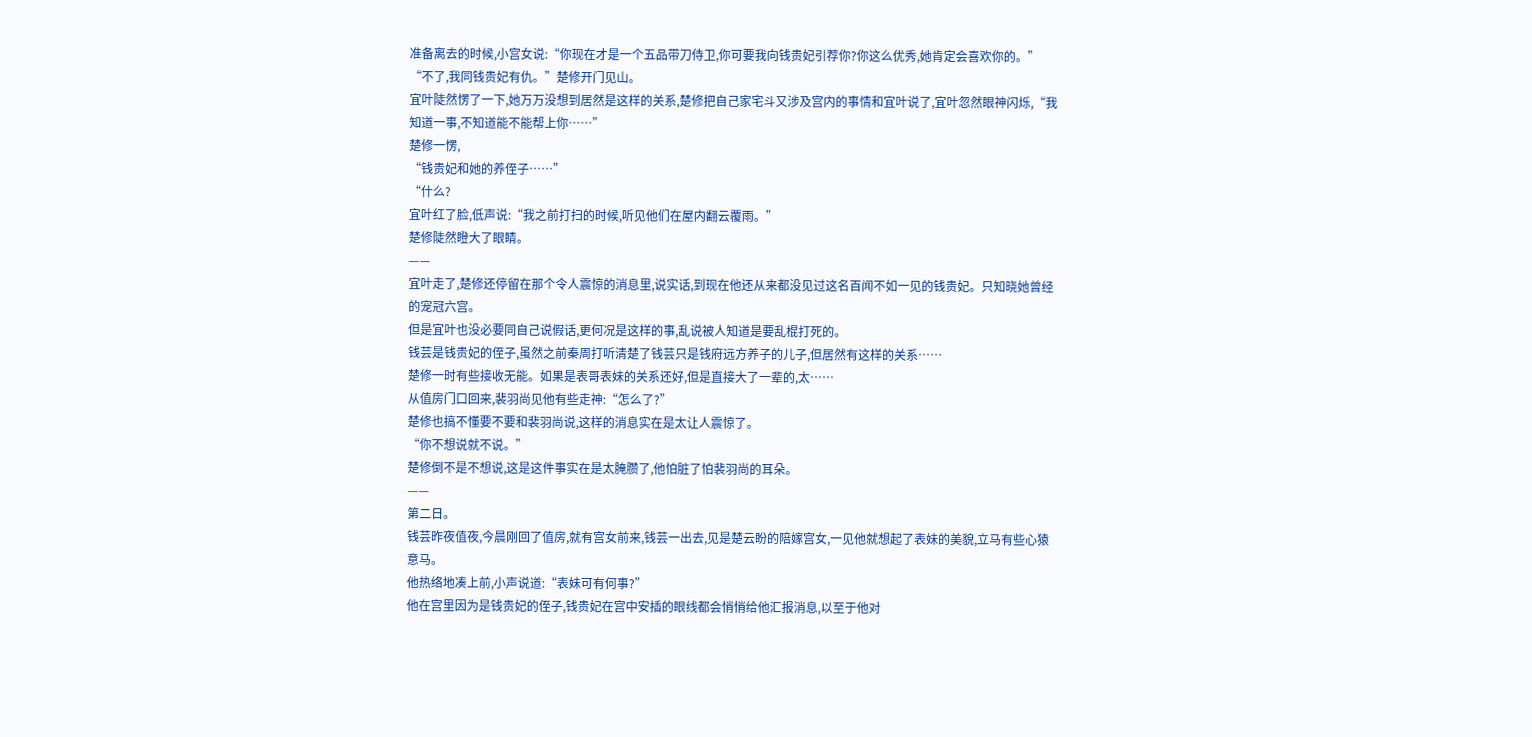准备离去的时候,小宫女说:“你现在才是一个五品带刀侍卫,你可要我向钱贵妃引荐你?你这么优秀,她肯定会喜欢你的。”
“不了,我同钱贵妃有仇。”楚修开门见山。
宜叶陡然愣了一下,她万万没想到居然是这样的关系,楚修把自己家宅斗又涉及宫内的事情和宜叶说了,宜叶忽然眼神闪烁,“我知道一事,不知道能不能帮上你……”
楚修一愣,
“钱贵妃和她的养侄子……”
“什么?
宜叶红了脸,低声说:“我之前打扫的时候,听见他们在屋内翻云覆雨。”
楚修陡然瞪大了眼睛。
——
宜叶走了,楚修还停留在那个令人震惊的消息里,说实话,到现在他还从来都没见过这名百闻不如一见的钱贵妃。只知晓她曾经的宠冠六宫。
但是宜叶也没必要同自己说假话,更何况是这样的事,乱说被人知道是要乱棍打死的。
钱芸是钱贵妃的侄子,虽然之前秦周打听清楚了钱芸只是钱府远方养子的儿子,但居然有这样的关系……
楚修一时有些接收无能。如果是表哥表妹的关系还好,但是直接大了一辈的,太……
从值房门口回来,裴羽尚见他有些走神:“怎么了?”
楚修也搞不懂要不要和裴羽尚说,这样的消息实在是太让人震惊了。
“你不想说就不说。”
楚修倒不是不想说,这是这件事实在是太腌臜了,他怕脏了怕裴羽尚的耳朵。
——
第二日。
钱芸昨夜值夜,今晨刚回了值房,就有宫女前来,钱芸一出去,见是楚云盼的陪嫁宫女,一见他就想起了表妹的美貌,立马有些心猿意马。
他热络地凑上前,小声说道:“表妹可有何事?”
他在宫里因为是钱贵妃的侄子,钱贵妃在宫中安插的眼线都会悄悄给他汇报消息,以至于他对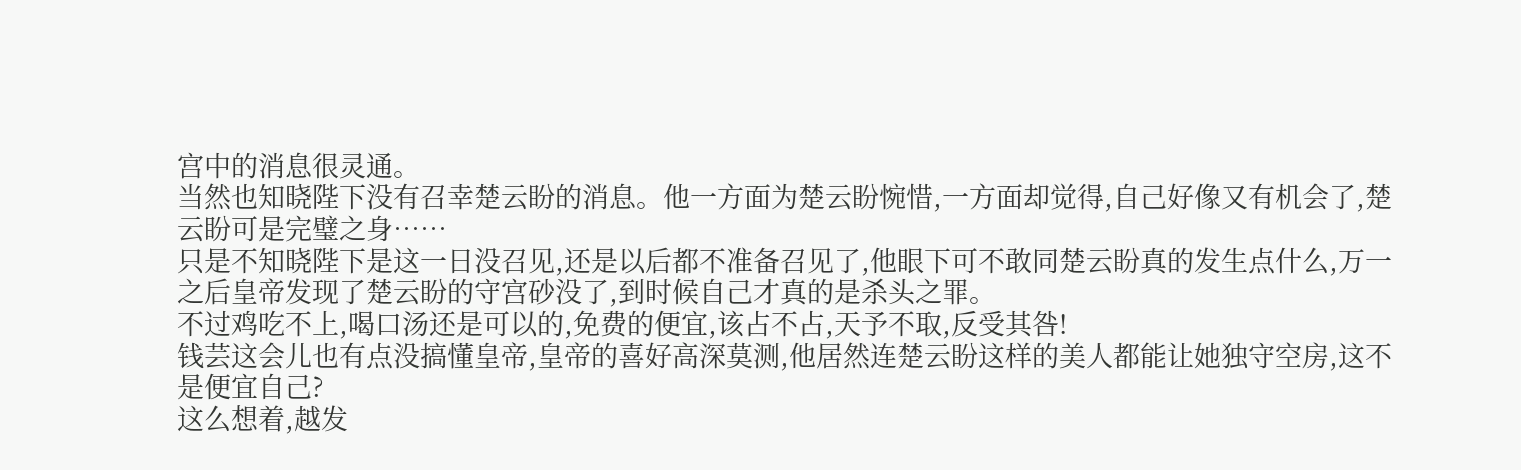宫中的消息很灵通。
当然也知晓陛下没有召幸楚云盼的消息。他一方面为楚云盼惋惜,一方面却觉得,自己好像又有机会了,楚云盼可是完璧之身……
只是不知晓陛下是这一日没召见,还是以后都不准备召见了,他眼下可不敢同楚云盼真的发生点什么,万一之后皇帝发现了楚云盼的守宫砂没了,到时候自己才真的是杀头之罪。
不过鸡吃不上,喝口汤还是可以的,免费的便宜,该占不占,天予不取,反受其咎!
钱芸这会儿也有点没搞懂皇帝,皇帝的喜好高深莫测,他居然连楚云盼这样的美人都能让她独守空房,这不是便宜自己?
这么想着,越发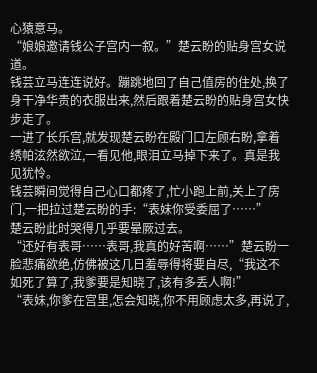心猿意马。
“娘娘邀请钱公子宫内一叙。”楚云盼的贴身宫女说道。
钱芸立马连连说好。蹦跳地回了自己值房的住处,换了身干净华贵的衣服出来,然后跟着楚云盼的贴身宫女快步走了。
一进了长乐宫,就发现楚云盼在殿门口左顾右盼,拿着绣帕泫然欲泣,一看见他,眼泪立马掉下来了。真是我见犹怜。
钱芸瞬间觉得自己心口都疼了,忙小跑上前,关上了房门,一把拉过楚云盼的手:“表妹你受委屈了……”
楚云盼此时哭得几乎要晕厥过去。
“还好有表哥……表哥,我真的好苦啊……”楚云盼一脸悲痛欲绝,仿佛被这几日羞辱得将要自尽,“我这不如死了算了,我爹要是知晓了,该有多丢人啊!”
“表妹,你爹在宫里,怎会知晓,你不用顾虑太多,再说了,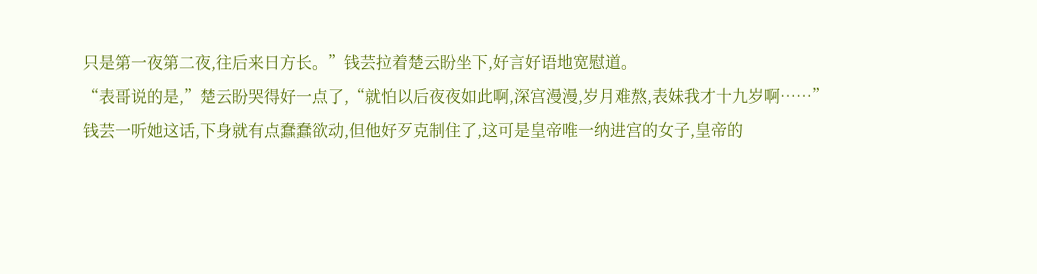只是第一夜第二夜,往后来日方长。”钱芸拉着楚云盼坐下,好言好语地宽慰道。
“表哥说的是,”楚云盼哭得好一点了,“就怕以后夜夜如此啊,深宫漫漫,岁月难熬,表妹我才十九岁啊……”
钱芸一听她这话,下身就有点蠢蠢欲动,但他好歹克制住了,这可是皇帝唯一纳进宫的女子,皇帝的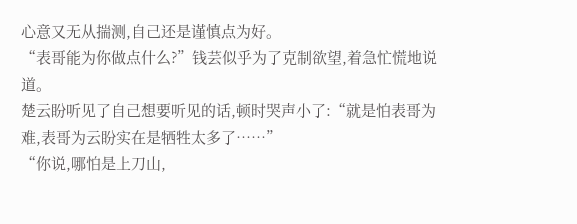心意又无从揣测,自己还是谨慎点为好。
“表哥能为你做点什么?”钱芸似乎为了克制欲望,着急忙慌地说道。
楚云盼听见了自己想要听见的话,顿时哭声小了:“就是怕表哥为难,表哥为云盼实在是牺牲太多了……”
“你说,哪怕是上刀山,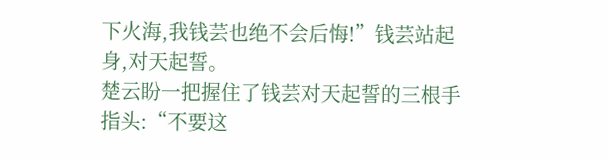下火海,我钱芸也绝不会后悔!”钱芸站起身,对天起誓。
楚云盼一把握住了钱芸对天起誓的三根手指头:“不要这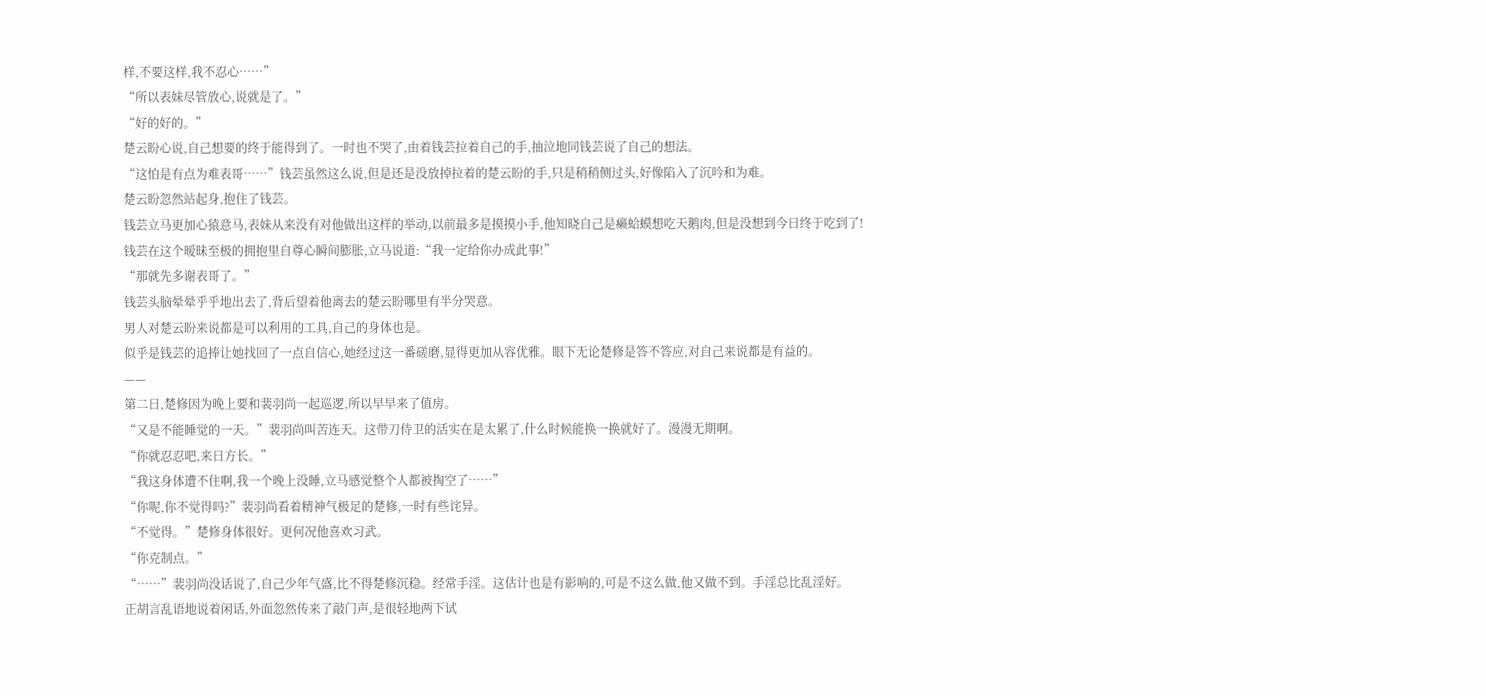样,不要这样,我不忍心……”
“所以表妹尽管放心,说就是了。”
“好的好的。”
楚云盼心说,自己想要的终于能得到了。一时也不哭了,由着钱芸拉着自己的手,抽泣地同钱芸说了自己的想法。
“这怕是有点为难表哥……”钱芸虽然这么说,但是还是没放掉拉着的楚云盼的手,只是稍稍侧过头,好像陷入了沉吟和为难。
楚云盼忽然站起身,抱住了钱芸。
钱芸立马更加心猿意马,表妹从来没有对他做出这样的举动,以前最多是摸摸小手,他知晓自己是癞蛤蟆想吃天鹅肉,但是没想到今日终于吃到了!
钱芸在这个暧昧至极的拥抱里自尊心瞬间膨胀,立马说道:“我一定给你办成此事!”
“那就先多谢表哥了。”
钱芸头脑晕晕乎乎地出去了,背后望着他离去的楚云盼哪里有半分哭意。
男人对楚云盼来说都是可以利用的工具,自己的身体也是。
似乎是钱芸的追捧让她找回了一点自信心,她经过这一番磋磨,显得更加从容优雅。眼下无论楚修是答不答应,对自己来说都是有益的。
——
第二日,楚修因为晚上要和裴羽尚一起巡逻,所以早早来了值房。
“又是不能睡觉的一天。”裴羽尚叫苦连天。这带刀侍卫的活实在是太累了,什么时候能换一换就好了。漫漫无期啊。
“你就忍忍吧,来日方长。”
“我这身体遭不住啊,我一个晚上没睡,立马感觉整个人都被掏空了……”
“你呢,你不觉得吗?”裴羽尚看着精神气极足的楚修,一时有些诧异。
“不觉得。”楚修身体很好。更何况他喜欢习武。
“你克制点。”
“……”裴羽尚没话说了,自己少年气盛,比不得楚修沉稳。经常手淫。这估计也是有影响的,可是不这么做,他又做不到。手淫总比乱淫好。
正胡言乱语地说着闲话,外面忽然传来了敲门声,是很轻地两下试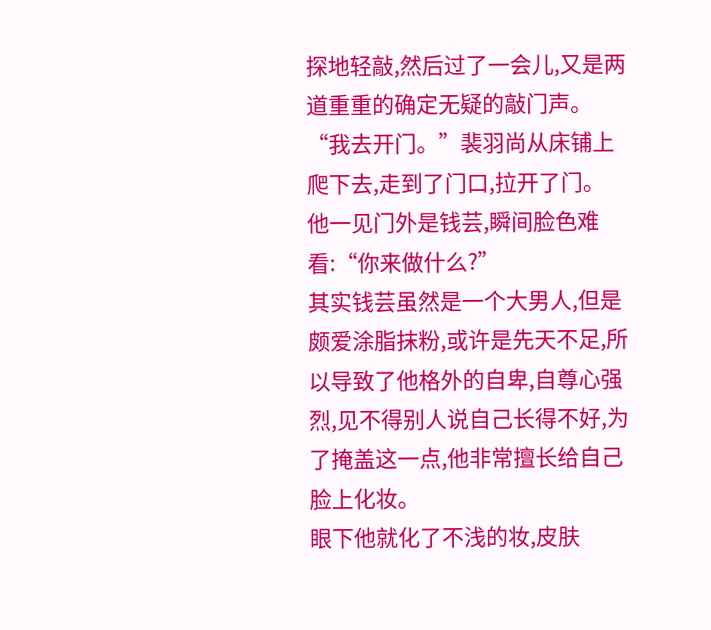探地轻敲,然后过了一会儿,又是两道重重的确定无疑的敲门声。
“我去开门。”裴羽尚从床铺上爬下去,走到了门口,拉开了门。
他一见门外是钱芸,瞬间脸色难看:“你来做什么?”
其实钱芸虽然是一个大男人,但是颇爱涂脂抹粉,或许是先天不足,所以导致了他格外的自卑,自尊心强烈,见不得别人说自己长得不好,为了掩盖这一点,他非常擅长给自己脸上化妆。
眼下他就化了不浅的妆,皮肤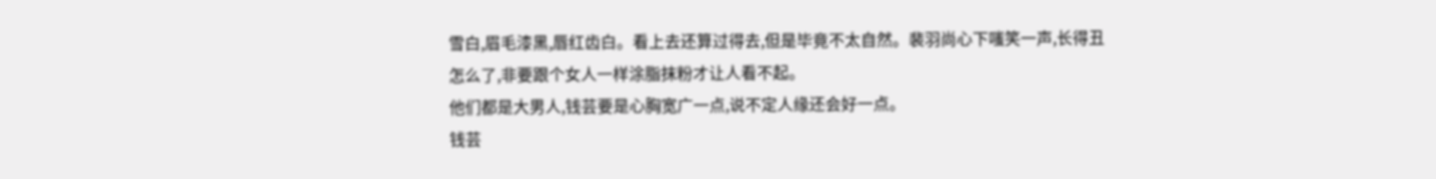雪白,眉毛漆黑,唇红齿白。看上去还算过得去,但是毕竟不太自然。裴羽尚心下嗤笑一声,长得丑怎么了,非要跟个女人一样涂脂抹粉才让人看不起。
他们都是大男人,钱芸要是心胸宽广一点,说不定人缘还会好一点。
钱芸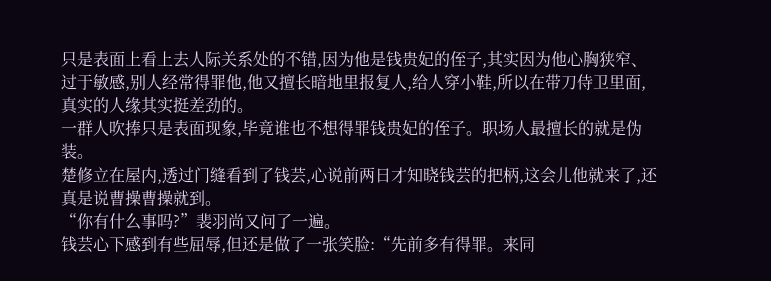只是表面上看上去人际关系处的不错,因为他是钱贵妃的侄子,其实因为他心胸狭窄、过于敏感,别人经常得罪他,他又擅长暗地里报复人,给人穿小鞋,所以在带刀侍卫里面,真实的人缘其实挺差劲的。
一群人吹捧只是表面现象,毕竟谁也不想得罪钱贵妃的侄子。职场人最擅长的就是伪装。
楚修立在屋内,透过门缝看到了钱芸,心说前两日才知晓钱芸的把柄,这会儿他就来了,还真是说曹操曹操就到。
“你有什么事吗?”裴羽尚又问了一遍。
钱芸心下感到有些屈辱,但还是做了一张笑脸:“先前多有得罪。来同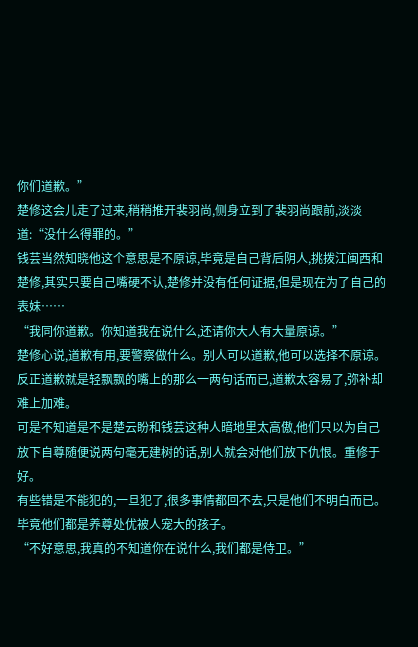你们道歉。”
楚修这会儿走了过来,稍稍推开裴羽尚,侧身立到了裴羽尚跟前,淡淡道:“没什么得罪的。”
钱芸当然知晓他这个意思是不原谅,毕竟是自己背后阴人,挑拨江闽西和楚修,其实只要自己嘴硬不认,楚修并没有任何证据,但是现在为了自己的表妹……
“我同你道歉。你知道我在说什么,还请你大人有大量原谅。”
楚修心说,道歉有用,要警察做什么。别人可以道歉,他可以选择不原谅。
反正道歉就是轻飘飘的嘴上的那么一两句话而已,道歉太容易了,弥补却难上加难。
可是不知道是不是楚云盼和钱芸这种人暗地里太高傲,他们只以为自己放下自尊随便说两句毫无建树的话,别人就会对他们放下仇恨。重修于好。
有些错是不能犯的,一旦犯了,很多事情都回不去,只是他们不明白而已。毕竟他们都是养尊处优被人宠大的孩子。
“不好意思,我真的不知道你在说什么,我们都是侍卫。”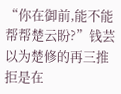“你在御前,能不能帮帮楚云盼?”钱芸以为楚修的再三推拒是在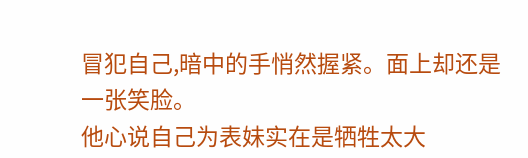冒犯自己,暗中的手悄然握紧。面上却还是一张笑脸。
他心说自己为表妹实在是牺牲太大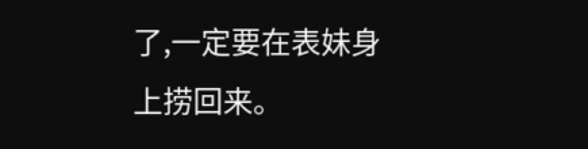了,一定要在表妹身上捞回来。